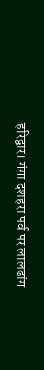हरिद्वार। गंगा दशहरा पर्व पर लालढांग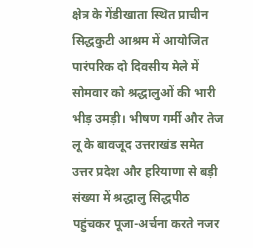क्षेत्र के गेंडीखाता स्थित प्राचीन सिद्धकुटी आश्रम में आयोजित पारंपरिक दो दिवसीय मेले में सोमवार को श्रद्धालुओं की भारी भीड़ उमड़ी। भीषण गर्मी और तेज लू के बावजूद उत्तराखंड समेत उत्तर प्रदेश और हरियाणा से बड़ी संख्या में श्रद्धालु सिद्धपीठ पहुंचकर पूजा-अर्चना करते नजर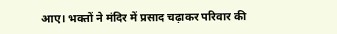आए। भक्तों ने मंदिर में प्रसाद चढ़ाकर परिवार की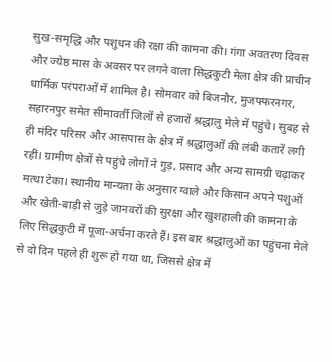सुख-समृद्धि और पशुधन की रक्षा की कामना की। गंगा अवतरण दिवस और ज्येष्ठ मास के अवसर पर लगने वाला सिद्धकुटी मेला क्षेत्र की प्राचीन धार्मिक परंपराओं में शामिल है। सोमवार को बिजनौर, मुजफ्फरनगर, सहारनपुर समेत सीमावर्ती जिलों से हजारों श्रद्धालु मेले में पहुंचे। सुबह से ही मंदिर परिसर और आसपास के क्षेत्र में श्रद्धालुओं की लंबी कतारें लगी रहीं। ग्रामीण क्षेत्रों से पहुंचे लोगों ने गुड़, प्रसाद और अन्य सामग्री चढ़ाकर मत्था टेका। स्थानीय मान्यता के अनुसार ग्वाले और किसान अपने पशुओं और खेती-बाड़ी से जुड़े जानवरों की सुरक्षा और खुशहाली की कामना के लिए सिद्धकुटी में पूजा-अर्चना करते हैं। इस बार श्रद्धालुओं का पहुंचना मेले से दो दिन पहले ही शुरू हो गया था, जिससे क्षेत्र में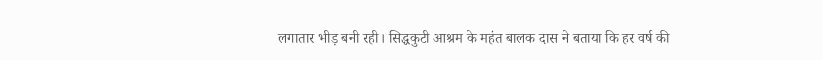लगातार भीड़ बनी रही। सिद्धकुटी आश्रम के महंत बालक दास ने बताया कि हर वर्ष की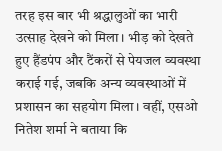तरह इस बार भी श्रद्धालुओं का भारी उत्साह देखने को मिला। भीड़ को देखते हुए हैंडपंप और टैंकरों से पेयजल व्यवस्था कराई गई, जबकि अन्य व्यवस्थाओं में प्रशासन का सहयोग मिला। वहीं, एसओ नितेश शर्मा ने बताया कि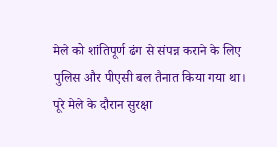मेले को शांतिपूर्ण ढंग से संपन्न कराने के लिए पुलिस और पीएसी बल तैनात किया गया था। पूरे मेले के दौरान सुरक्षा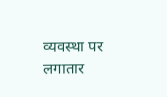व्यवस्था पर लगातार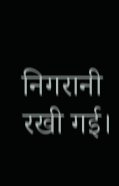निगरानी रखी गई।